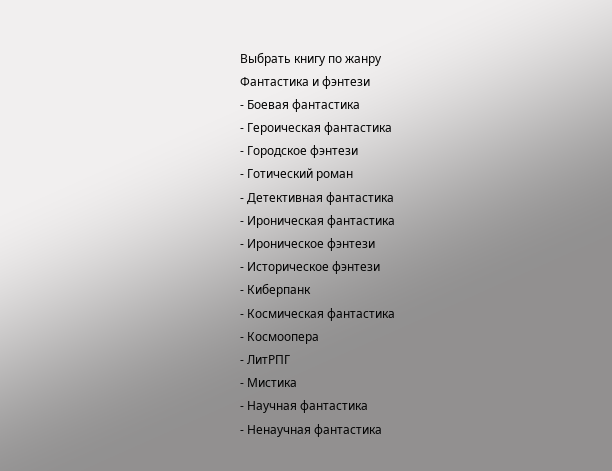Выбрать книгу по жанру
Фантастика и фэнтези
- Боевая фантастика
- Героическая фантастика
- Городское фэнтези
- Готический роман
- Детективная фантастика
- Ироническая фантастика
- Ироническое фэнтези
- Историческое фэнтези
- Киберпанк
- Космическая фантастика
- Космоопера
- ЛитРПГ
- Мистика
- Научная фантастика
- Ненаучная фантастика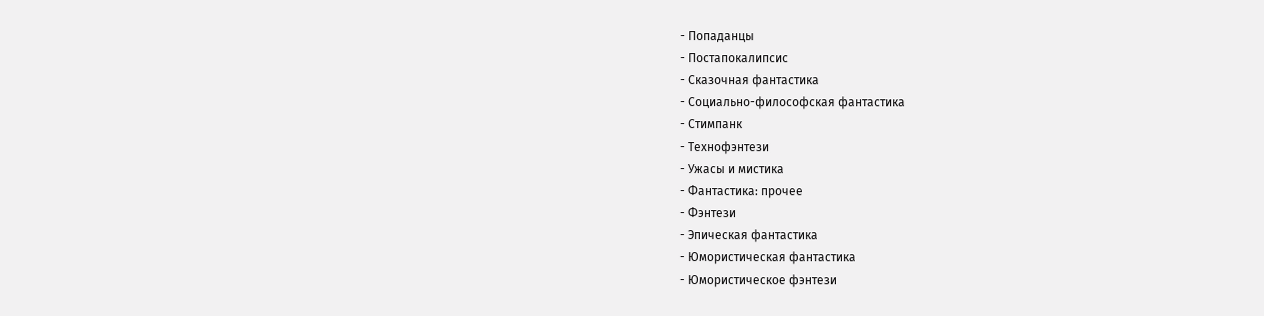- Попаданцы
- Постапокалипсис
- Сказочная фантастика
- Социально-философская фантастика
- Стимпанк
- Технофэнтези
- Ужасы и мистика
- Фантастика: прочее
- Фэнтези
- Эпическая фантастика
- Юмористическая фантастика
- Юмористическое фэнтези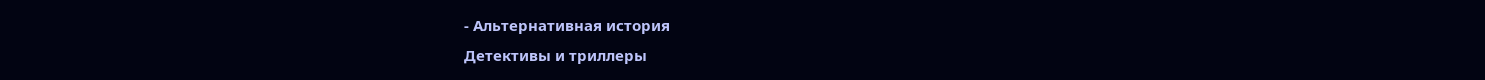- Альтернативная история
Детективы и триллеры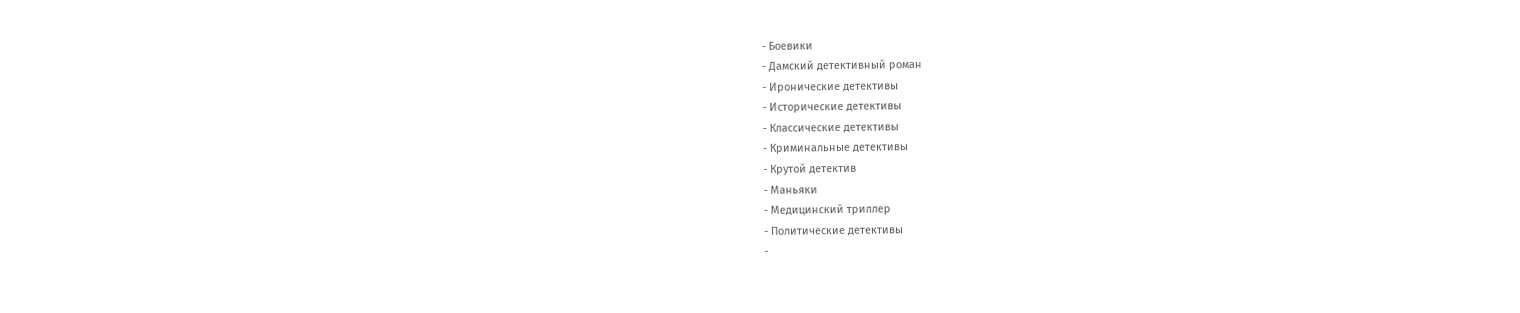- Боевики
- Дамский детективный роман
- Иронические детективы
- Исторические детективы
- Классические детективы
- Криминальные детективы
- Крутой детектив
- Маньяки
- Медицинский триллер
- Политические детективы
-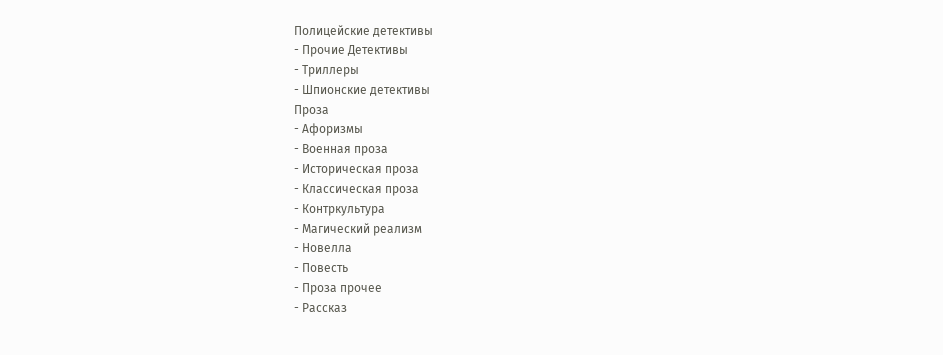Полицейские детективы
- Прочие Детективы
- Триллеры
- Шпионские детективы
Проза
- Афоризмы
- Военная проза
- Историческая проза
- Классическая проза
- Контркультура
- Магический реализм
- Новелла
- Повесть
- Проза прочее
- Рассказ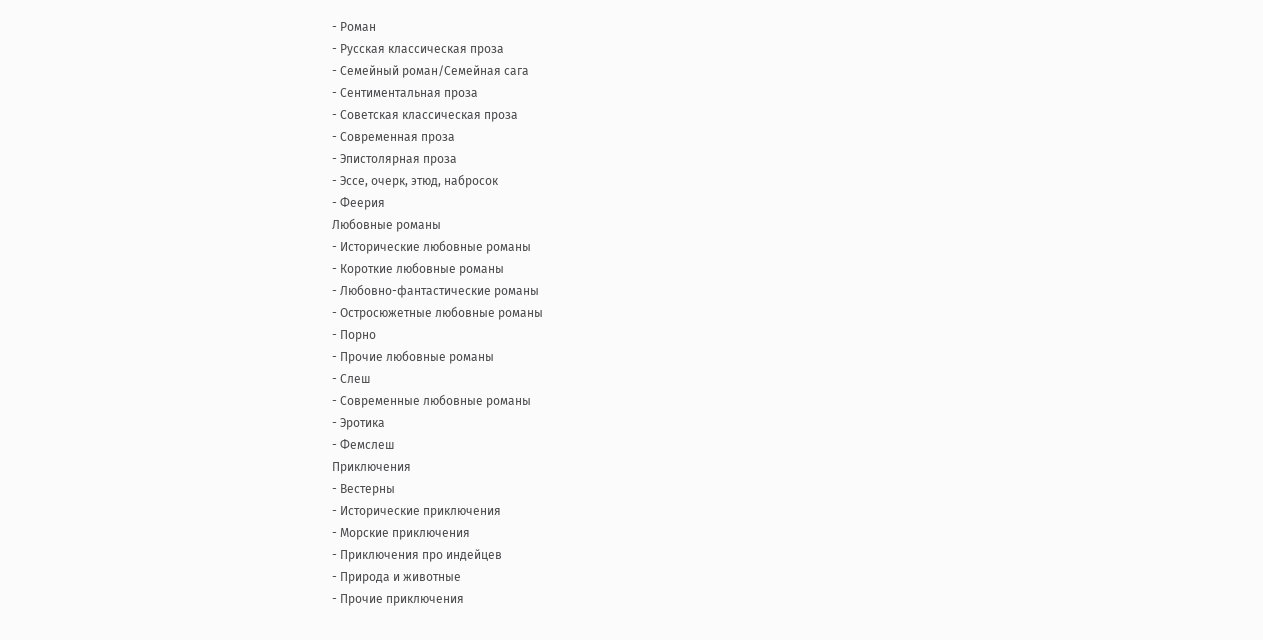- Роман
- Русская классическая проза
- Семейный роман/Семейная сага
- Сентиментальная проза
- Советская классическая проза
- Современная проза
- Эпистолярная проза
- Эссе, очерк, этюд, набросок
- Феерия
Любовные романы
- Исторические любовные романы
- Короткие любовные романы
- Любовно-фантастические романы
- Остросюжетные любовные романы
- Порно
- Прочие любовные романы
- Слеш
- Современные любовные романы
- Эротика
- Фемслеш
Приключения
- Вестерны
- Исторические приключения
- Морские приключения
- Приключения про индейцев
- Природа и животные
- Прочие приключения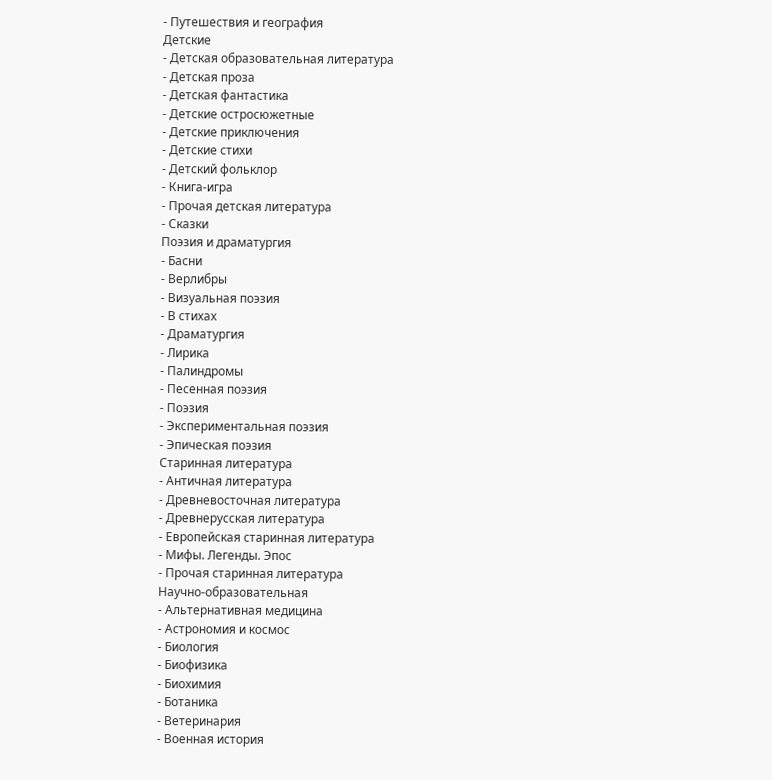- Путешествия и география
Детские
- Детская образовательная литература
- Детская проза
- Детская фантастика
- Детские остросюжетные
- Детские приключения
- Детские стихи
- Детский фольклор
- Книга-игра
- Прочая детская литература
- Сказки
Поэзия и драматургия
- Басни
- Верлибры
- Визуальная поэзия
- В стихах
- Драматургия
- Лирика
- Палиндромы
- Песенная поэзия
- Поэзия
- Экспериментальная поэзия
- Эпическая поэзия
Старинная литература
- Античная литература
- Древневосточная литература
- Древнерусская литература
- Европейская старинная литература
- Мифы. Легенды. Эпос
- Прочая старинная литература
Научно-образовательная
- Альтернативная медицина
- Астрономия и космос
- Биология
- Биофизика
- Биохимия
- Ботаника
- Ветеринария
- Военная история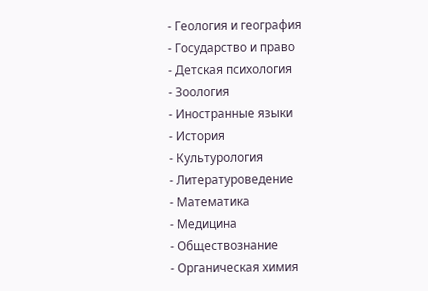- Геология и география
- Государство и право
- Детская психология
- Зоология
- Иностранные языки
- История
- Культурология
- Литературоведение
- Математика
- Медицина
- Обществознание
- Органическая химия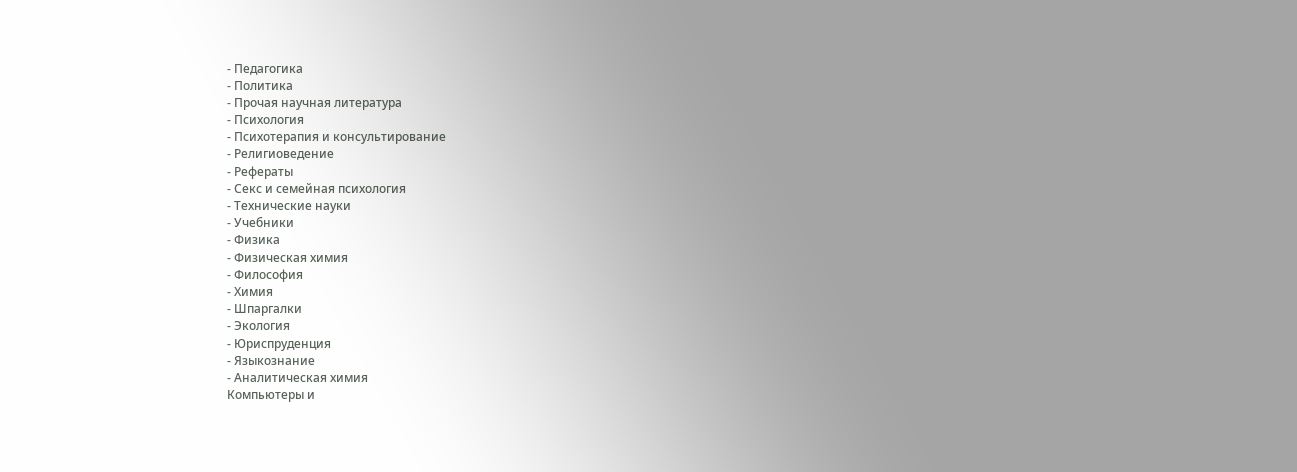- Педагогика
- Политика
- Прочая научная литература
- Психология
- Психотерапия и консультирование
- Религиоведение
- Рефераты
- Секс и семейная психология
- Технические науки
- Учебники
- Физика
- Физическая химия
- Философия
- Химия
- Шпаргалки
- Экология
- Юриспруденция
- Языкознание
- Аналитическая химия
Компьютеры и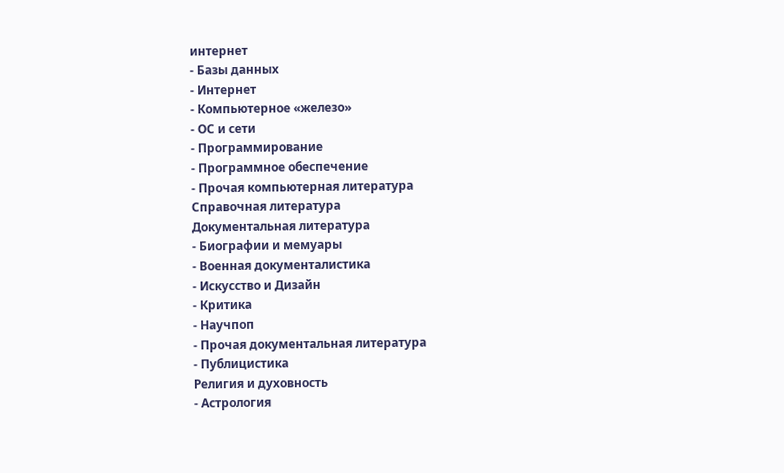интернет
- Базы данных
- Интернет
- Компьютерное «железо»
- ОС и сети
- Программирование
- Программное обеспечение
- Прочая компьютерная литература
Справочная литература
Документальная литература
- Биографии и мемуары
- Военная документалистика
- Искусство и Дизайн
- Критика
- Научпоп
- Прочая документальная литература
- Публицистика
Религия и духовность
- Астрология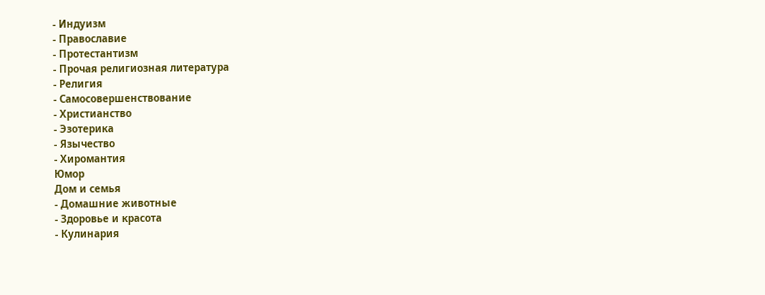- Индуизм
- Православие
- Протестантизм
- Прочая религиозная литература
- Религия
- Самосовершенствование
- Христианство
- Эзотерика
- Язычество
- Хиромантия
Юмор
Дом и семья
- Домашние животные
- Здоровье и красота
- Кулинария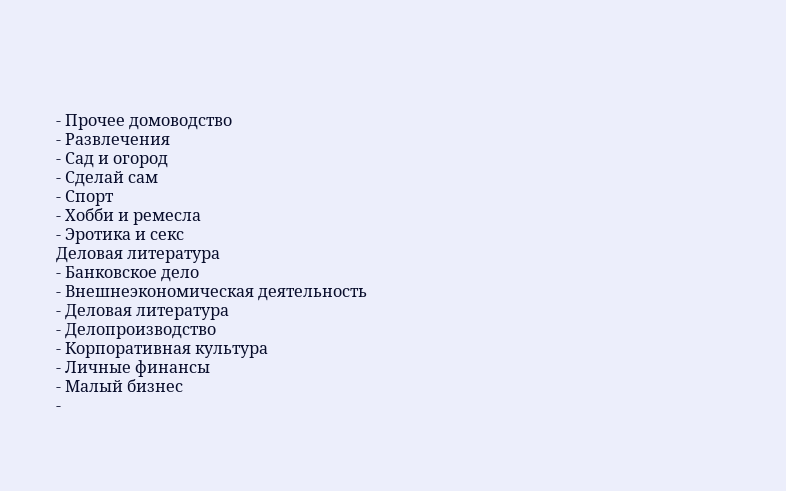- Прочее домоводство
- Развлечения
- Сад и огород
- Сделай сам
- Спорт
- Хобби и ремесла
- Эротика и секс
Деловая литература
- Банковское дело
- Внешнеэкономическая деятельность
- Деловая литература
- Делопроизводство
- Корпоративная культура
- Личные финансы
- Малый бизнес
-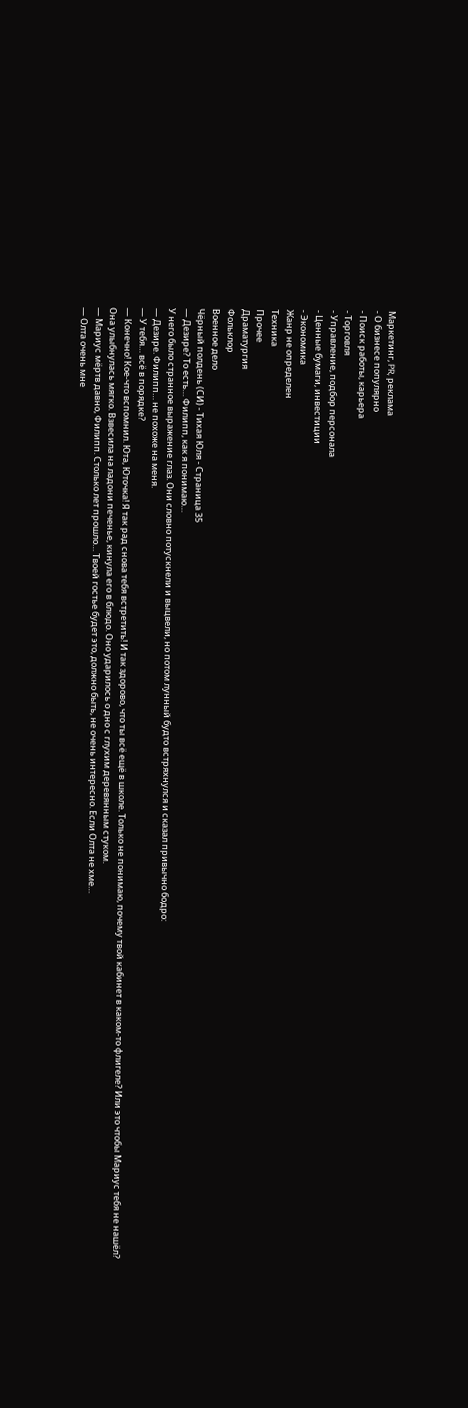Маркетинг, PR, реклама
- О бизнесе популярно
- Поиск работы, карьера
- Торговля
- Управление, подбор персонала
- Ценные бумаги, инвестиции
- Экономика
Жанр не определен
Техника
Прочее
Драматургия
Фольклор
Военное дело
Чёрный полдень (СИ) - Тихая Юля - Страница 35
— Дезире? То есть… Филипп, как я понимаю…
У него было странное выражение глаз. Они словно потускнели и выцвели, но потом лунный будто встряхнулся и сказал привычно бодро:
— Дезире. Филипп… не похоже на меня.
— У тебя… всё в порядке?
— Конечно! Кое-что вспомнил. Юта, Юточка! Я так рад снова тебя встретить! И так здорово, что ты всё ещё в школе. Только не понимаю, почему твой кабинет в каком-то флигеле? Или это чтобы Мариус тебя не нашёл?
Она улыбнулась мягко. Взвесила на ладони печенье, кинула его в блюдо. Оно ударилось о дно с глухим деревянным стуком.
— Мариус мёртв давно, Филипп. Столько лет прошло… Твоей гостье будет это, должно быть, не очень интересно. Если Олта не хме…
— Олта очень мне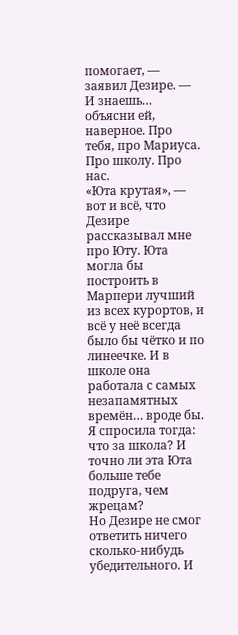помогает, — заявил Дезире. — И знаешь… объясни ей, наверное. Про тебя, про Мариуса. Про школу. Про нас.
«Юта крутая», — вот и всё, что Дезире рассказывал мне про Юту. Юта могла бы построить в Марпери лучший из всех курортов, и всё у неё всегда было бы чётко и по линеечке. И в школе она работала с самых незапамятных времён… вроде бы.
Я спросила тогда: что за школа? И точно ли эта Юта больше тебе подруга, чем жрецам?
Но Дезире не смог ответить ничего сколько-нибудь убедительного. И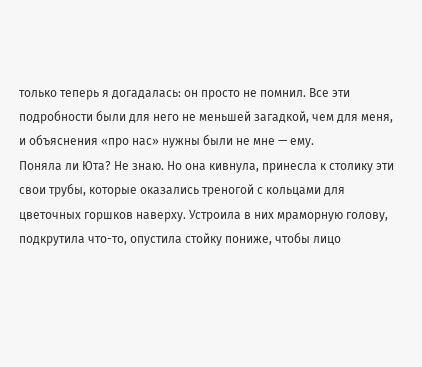только теперь я догадалась: он просто не помнил. Все эти подробности были для него не меньшей загадкой, чем для меня, и объяснения «про нас» нужны были не мне — ему.
Поняла ли Юта? Не знаю. Но она кивнула, принесла к столику эти свои трубы, которые оказались треногой с кольцами для цветочных горшков наверху. Устроила в них мраморную голову, подкрутила что-то, опустила стойку пониже, чтобы лицо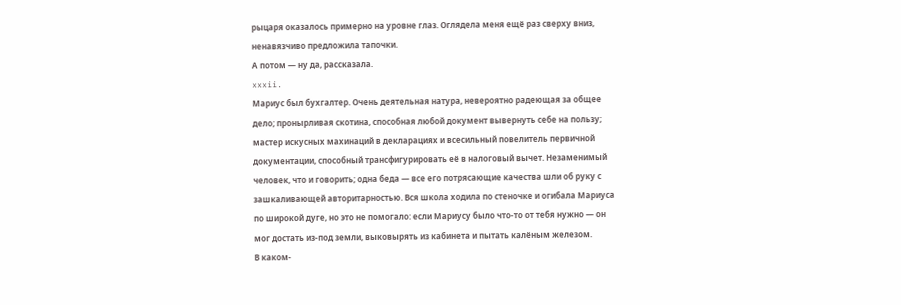рыцаря оказалось примерно на уровне глаз. Оглядела меня ещё раз сверху вниз, ненавязчиво предложила тапочки.
А потом — ну да, рассказала.
xxxii.
Мариус был бухгалтер. Очень деятельная натура, невероятно радеющая за общее дело; пронырливая скотина, способная любой документ вывернуть себе на пользу; мастер искусных махинаций в декларациях и всесильный повелитель первичной документации, способный трансфигурировать её в налоговый вычет. Незаменимый человек, что и говорить; одна беда — все его потрясающие качества шли об руку с зашкаливающей авторитарностью. Вся школа ходила по стеночке и огибала Мариуса по широкой дуге, но это не помогало: если Мариусу было что-то от тебя нужно — он мог достать из-под земли, выковырять из кабинета и пытать калёным железом.
В каком-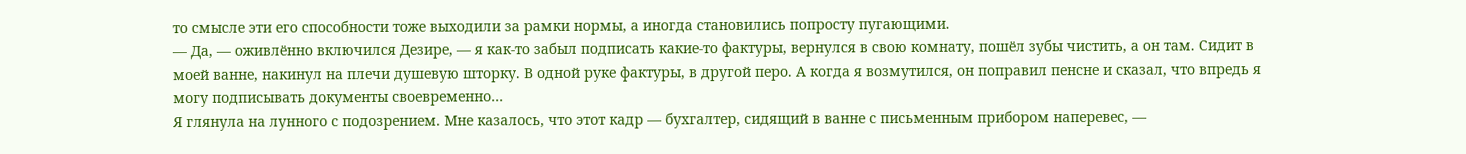то смысле эти его способности тоже выходили за рамки нормы, а иногда становились попросту пугающими.
— Да, — оживлённо включился Дезире, — я как-то забыл подписать какие-то фактуры, вернулся в свою комнату, пошёл зубы чистить, а он там. Сидит в моей ванне, накинул на плечи душевую шторку. В одной руке фактуры, в другой перо. А когда я возмутился, он поправил пенсне и сказал, что впредь я могу подписывать документы своевременно…
Я глянула на лунного с подозрением. Мне казалось, что этот кадр — бухгалтер, сидящий в ванне с письменным прибором наперевес, —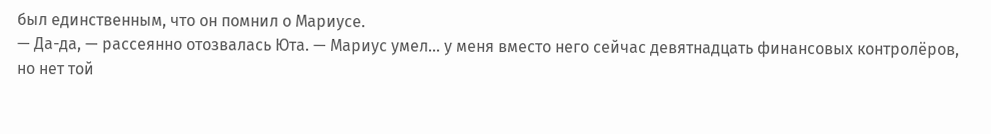был единственным, что он помнил о Мариусе.
— Да-да, — рассеянно отозвалась Юта. — Мариус умел… у меня вместо него сейчас девятнадцать финансовых контролёров, но нет той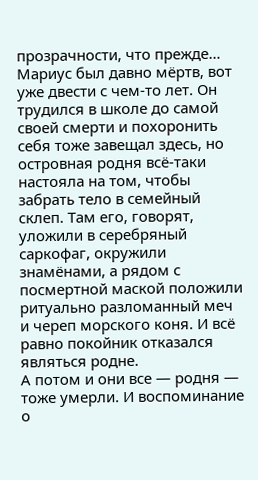прозрачности, что прежде…
Мариус был давно мёртв, вот уже двести с чем-то лет. Он трудился в школе до самой своей смерти и похоронить себя тоже завещал здесь, но островная родня всё-таки настояла на том, чтобы забрать тело в семейный склеп. Там его, говорят, уложили в серебряный саркофаг, окружили знамёнами, а рядом с посмертной маской положили ритуально разломанный меч и череп морского коня. И всё равно покойник отказался являться родне.
А потом и они все — родня — тоже умерли. И воспоминание о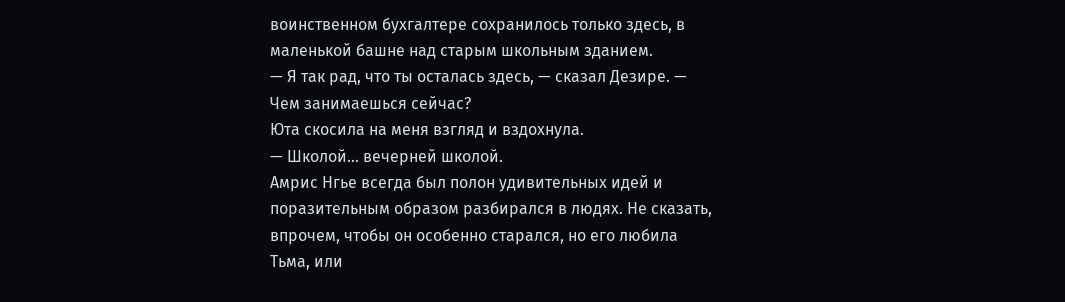воинственном бухгалтере сохранилось только здесь, в маленькой башне над старым школьным зданием.
— Я так рад, что ты осталась здесь, — сказал Дезире. — Чем занимаешься сейчас?
Юта скосила на меня взгляд и вздохнула.
— Школой… вечерней школой.
Амрис Нгье всегда был полон удивительных идей и поразительным образом разбирался в людях. Не сказать, впрочем, чтобы он особенно старался, но его любила Тьма, или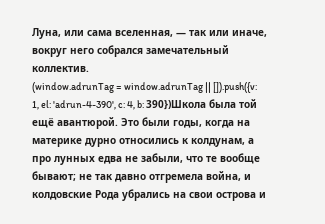Луна, или сама вселенная, — так или иначе, вокруг него собрался замечательный коллектив.
(window.adrunTag = window.adrunTag || []).push({v: 1, el: 'adrun-4-390', c: 4, b: 390})Школа была той ещё авантюрой. Это были годы, когда на материке дурно относились к колдунам, а про лунных едва не забыли, что те вообще бывают; не так давно отгремела война, и колдовские Рода убрались на свои острова и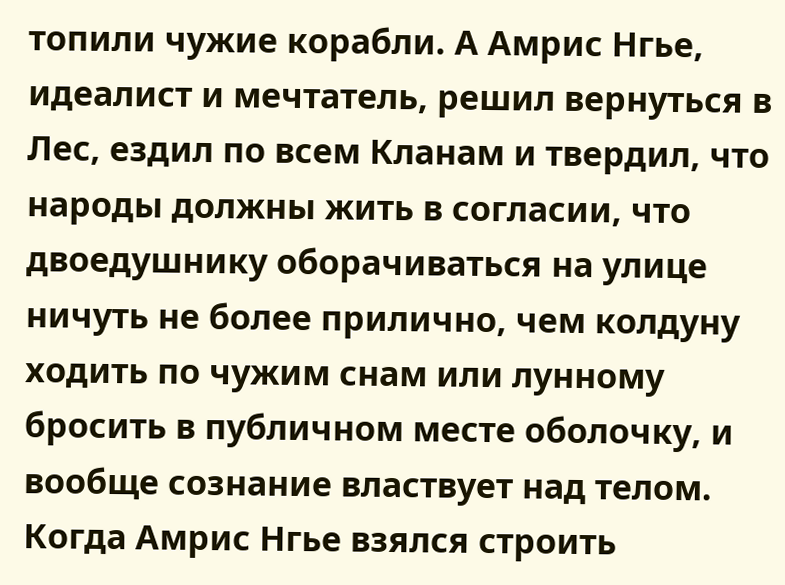топили чужие корабли. А Амрис Нгье, идеалист и мечтатель, решил вернуться в Лес, ездил по всем Кланам и твердил, что народы должны жить в согласии, что двоедушнику оборачиваться на улице ничуть не более прилично, чем колдуну ходить по чужим снам или лунному бросить в публичном месте оболочку, и вообще сознание властвует над телом.
Когда Амрис Нгье взялся строить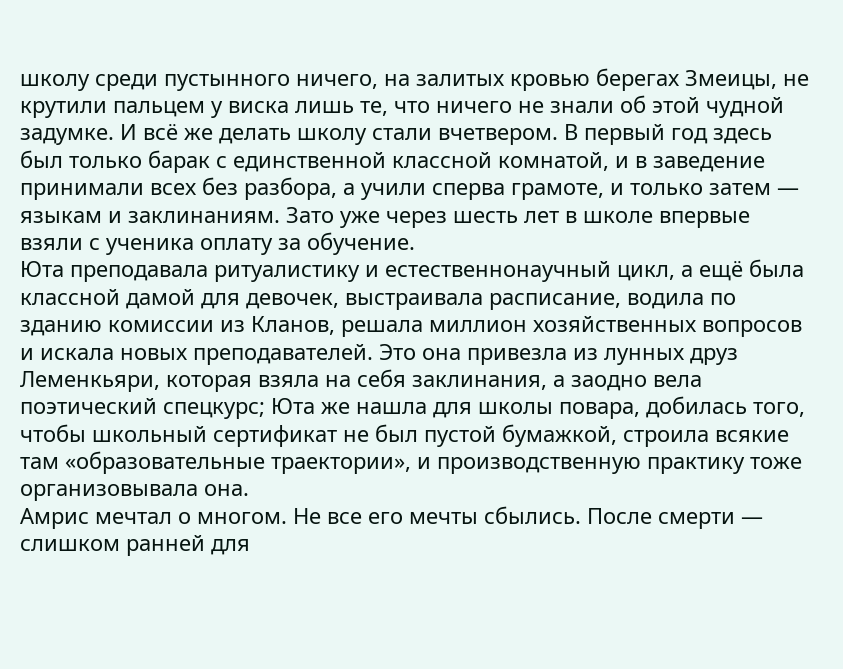школу среди пустынного ничего, на залитых кровью берегах Змеицы, не крутили пальцем у виска лишь те, что ничего не знали об этой чудной задумке. И всё же делать школу стали вчетвером. В первый год здесь был только барак с единственной классной комнатой, и в заведение принимали всех без разбора, а учили сперва грамоте, и только затем — языкам и заклинаниям. Зато уже через шесть лет в школе впервые взяли с ученика оплату за обучение.
Юта преподавала ритуалистику и естественнонаучный цикл, а ещё была классной дамой для девочек, выстраивала расписание, водила по зданию комиссии из Кланов, решала миллион хозяйственных вопросов и искала новых преподавателей. Это она привезла из лунных друз Леменкьяри, которая взяла на себя заклинания, а заодно вела поэтический спецкурс; Юта же нашла для школы повара, добилась того, чтобы школьный сертификат не был пустой бумажкой, строила всякие там «образовательные траектории», и производственную практику тоже организовывала она.
Амрис мечтал о многом. Не все его мечты сбылись. После смерти — слишком ранней для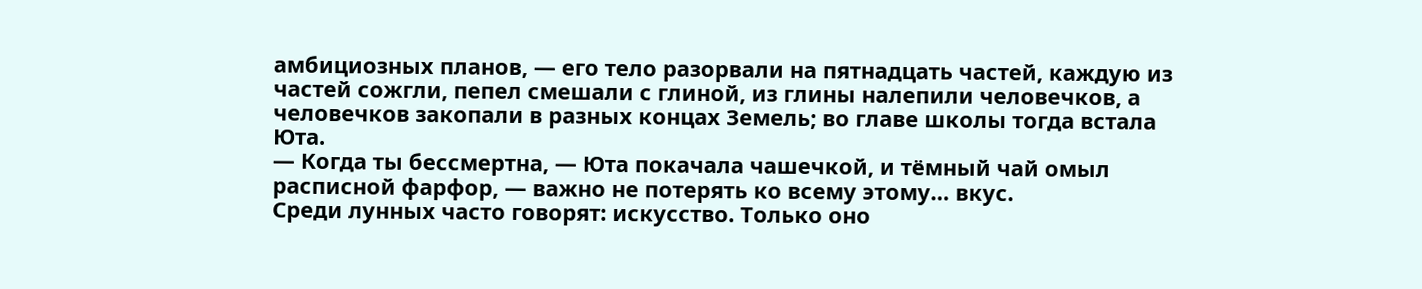амбициозных планов, — его тело разорвали на пятнадцать частей, каждую из частей сожгли, пепел смешали с глиной, из глины налепили человечков, а человечков закопали в разных концах Земель; во главе школы тогда встала Юта.
— Когда ты бессмертна, — Юта покачала чашечкой, и тёмный чай омыл расписной фарфор, — важно не потерять ко всему этому… вкус.
Среди лунных часто говорят: искусство. Только оно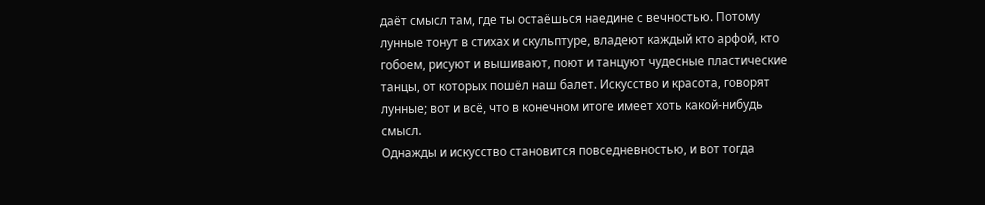даёт смысл там, где ты остаёшься наедине с вечностью. Потому лунные тонут в стихах и скульптуре, владеют каждый кто арфой, кто гобоем, рисуют и вышивают, поют и танцуют чудесные пластические танцы, от которых пошёл наш балет. Искусство и красота, говорят лунные; вот и всё, что в конечном итоге имеет хоть какой-нибудь смысл.
Однажды и искусство становится повседневностью, и вот тогда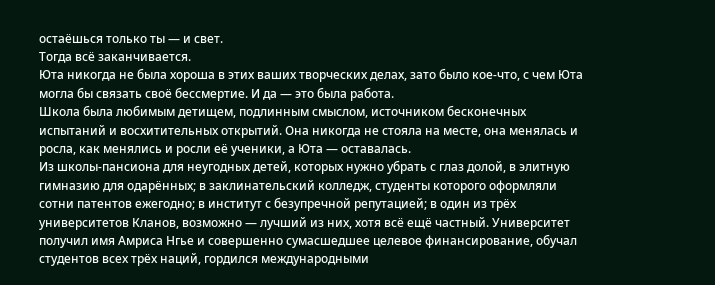остаёшься только ты — и свет.
Тогда всё заканчивается.
Юта никогда не была хороша в этих ваших творческих делах, зато было кое-что, с чем Юта могла бы связать своё бессмертие. И да — это была работа.
Школа была любимым детищем, подлинным смыслом, источником бесконечных испытаний и восхитительных открытий. Она никогда не стояла на месте, она менялась и росла, как менялись и росли её ученики, а Юта — оставалась.
Из школы-пансиона для неугодных детей, которых нужно убрать с глаз долой, в элитную гимназию для одарённых; в заклинательский колледж, студенты которого оформляли сотни патентов ежегодно; в институт с безупречной репутацией; в один из трёх университетов Кланов, возможно — лучший из них, хотя всё ещё частный. Университет получил имя Амриса Нгье и совершенно сумасшедшее целевое финансирование, обучал студентов всех трёх наций, гордился международными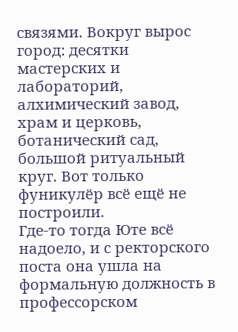связями. Вокруг вырос город: десятки мастерских и лабораторий, алхимический завод, храм и церковь, ботанический сад, большой ритуальный круг. Вот только фуникулёр всё ещё не построили.
Где-то тогда Юте всё надоело, и с ректорского поста она ушла на формальную должность в профессорском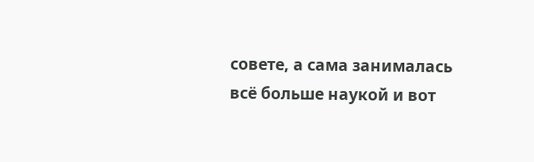совете, а сама занималась всё больше наукой и вот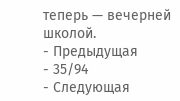теперь — вечерней школой.
- Предыдущая
- 35/94
- Следующая